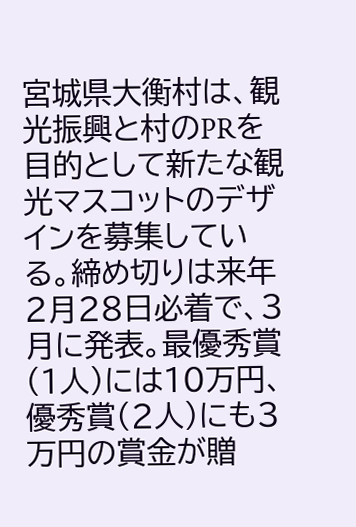宮城県大衡村は、観光振興と村のPRを目的として新たな観光マスコットのデザインを募集している。締め切りは来年2月28日必着で、3月に発表。最優秀賞(1人)には10万円、優秀賞(2人)にも3万円の賞金が贈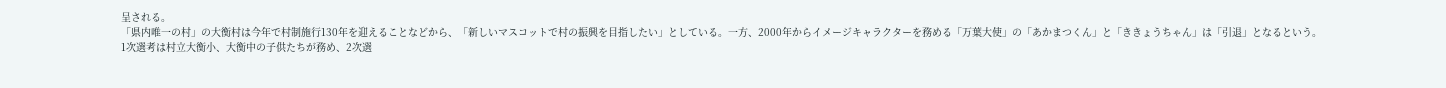呈される。
「県内唯一の村」の大衡村は今年で村制施行130年を迎えることなどから、「新しいマスコットで村の振興を目指したい」としている。一方、2000年からイメージキャラクターを務める「万葉大使」の「あかまつくん」と「ききょうちゃん」は「引退」となるという。
1次選考は村立大衡小、大衡中の子供たちが務め、2次選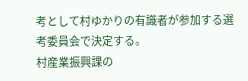考として村ゆかりの有識者が参加する選考委員会で決定する。
村産業振興課の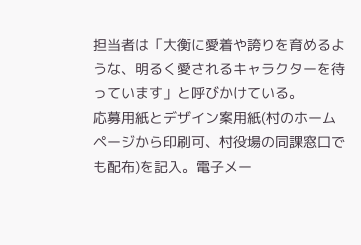担当者は「大衡に愛着や誇りを育めるような、明るく愛されるキャラクターを待っています」と呼びかけている。
応募用紙とデザイン案用紙(村のホームページから印刷可、村役場の同課窓口でも配布)を記入。電子メー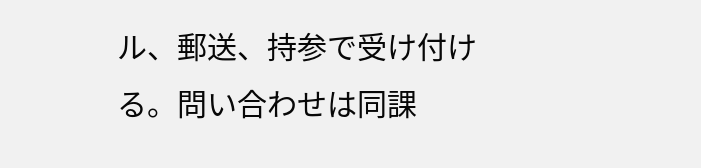ル、郵送、持参で受け付ける。問い合わせは同課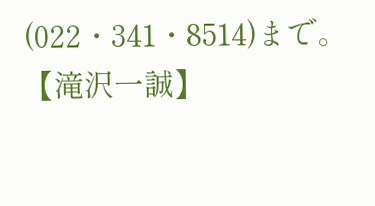(022・341・8514)まで。【滝沢一誠】